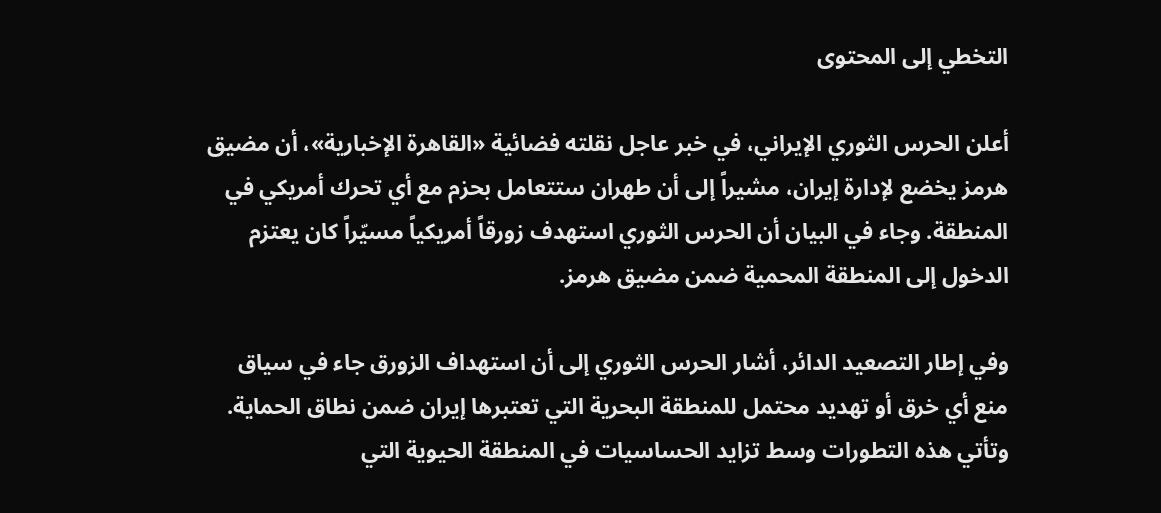التخطي إلى المحتوى

أعلن الحرس الثوري الإيراني، في خبر عاجل نقلته فضائية «القاهرة الإخبارية»، أن مضيق هرمز يخضع لإدارة إيران، مشيراً إلى أن طهران ستتعامل بحزم مع أي تحرك أمريكي في المنطقة. وجاء في البيان أن الحرس الثوري استهدف زورقاً أمريكياً مسيّراً كان يعتزم الدخول إلى المنطقة المحمية ضمن مضيق هرمز.

وفي إطار التصعيد الدائر، أشار الحرس الثوري إلى أن استهداف الزورق جاء في سياق منع أي خرق أو تهديد محتمل للمنطقة البحرية التي تعتبرها إيران ضمن نطاق الحماية. وتأتي هذه التطورات وسط تزايد الحساسيات في المنطقة الحيوية التي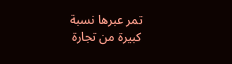تمر عبرها نسبة كبيرة من تجارة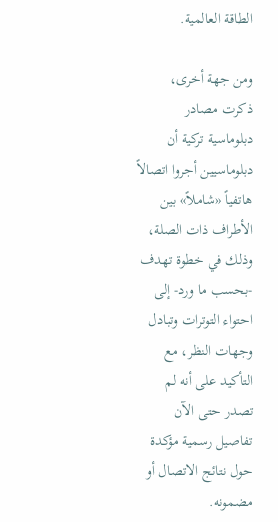الطاقة العالمية.

ومن جهة أخرى، ذكرت مصادر دبلوماسية تركية أن دبلوماسيين أجروا اتصالاً هاتفياً «شاملاً» بين الأطراف ذات الصلة، وذلك في خطوة تهدف -بحسب ما ورد- إلى احتواء التوترات وتبادل وجهات النظر، مع التأكيد على أنه لم تصدر حتى الآن تفاصيل رسمية مؤكدة حول نتائج الاتصال أو مضمونه.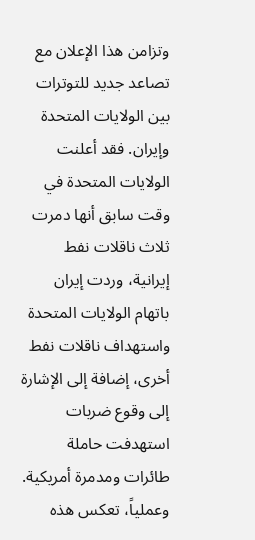وتزامن هذا الإعلان مع تصاعد جديد للتوترات بين الولايات المتحدة وإيران. فقد أعلنت الولايات المتحدة في وقت سابق أنها دمرت ثلاث ناقلات نفط إيرانية، وردت إيران باتهام الولايات المتحدة واستهداف ناقلات نفط أخرى، إضافة إلى الإشارة إلى وقوع ضربات استهدفت حاملة طائرات ومدمرة أمريكية. وعملياً، تعكس هذه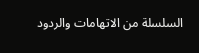السلسلة من الاتهامات والردود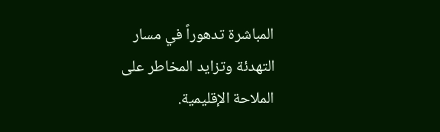المباشرة تدهوراً في مسار التهدئة وتزايد المخاطر على الملاحة الإقليمية.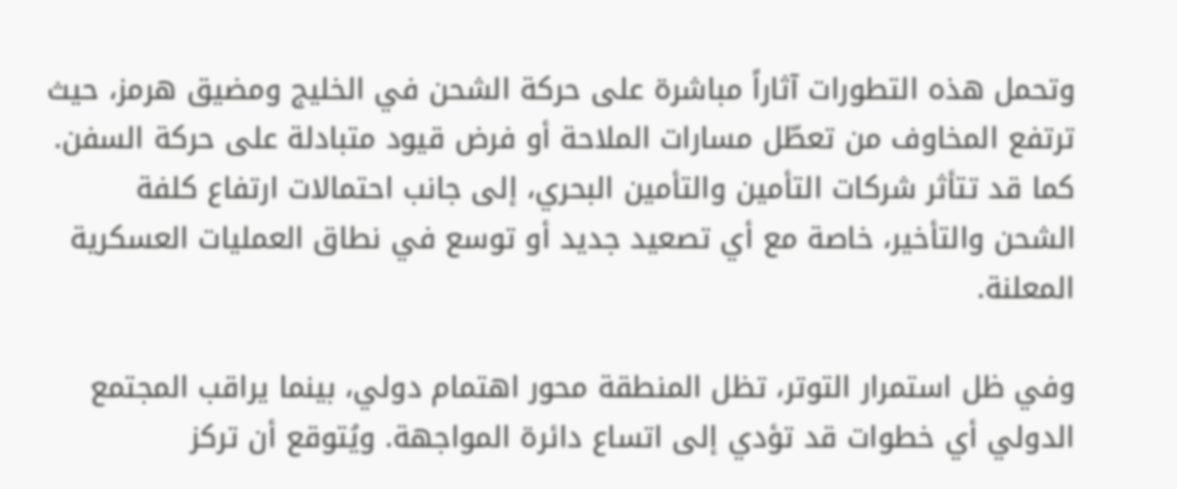وتحمل هذه التطورات آثاراً مباشرة على حركة الشحن في الخليج ومضيق هرمز، حيث ترتفع المخاوف من تعطّل مسارات الملاحة أو فرض قيود متبادلة على حركة السفن. كما قد تتأثر شركات التأمين والتأمين البحري، إلى جانب احتمالات ارتفاع كلفة الشحن والتأخير، خاصة مع أي تصعيد جديد أو توسع في نطاق العمليات العسكرية المعلنة.

وفي ظل استمرار التوتر، تظل المنطقة محور اهتمام دولي، بينما يراقب المجتمع الدولي أي خطوات قد تؤدي إلى اتساع دائرة المواجهة. ويُتوقع أن تركز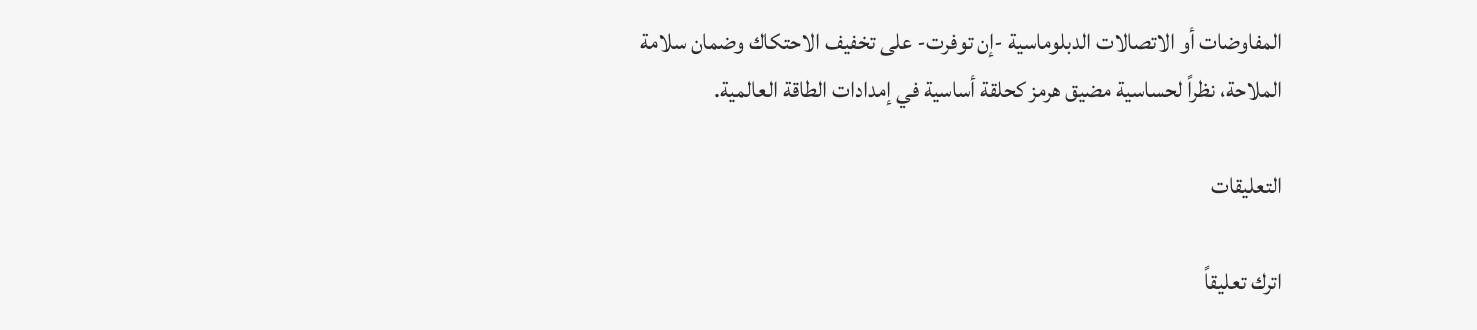المفاوضات أو الاتصالات الدبلوماسية -إن توفرت- على تخفيف الاحتكاك وضمان سلامة الملاحة، نظراً لحساسية مضيق هرمز كحلقة أساسية في إمدادات الطاقة العالمية.

التعليقات

اترك تعليقاً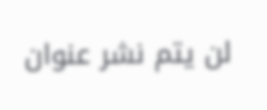لن يتم نشر عنوان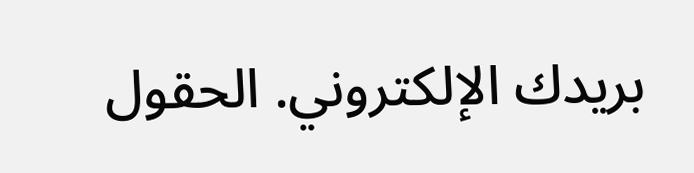بريدك الإلكتروني. الحقول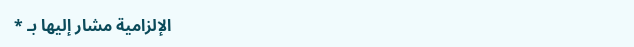الإلزامية مشار إليها بـ *